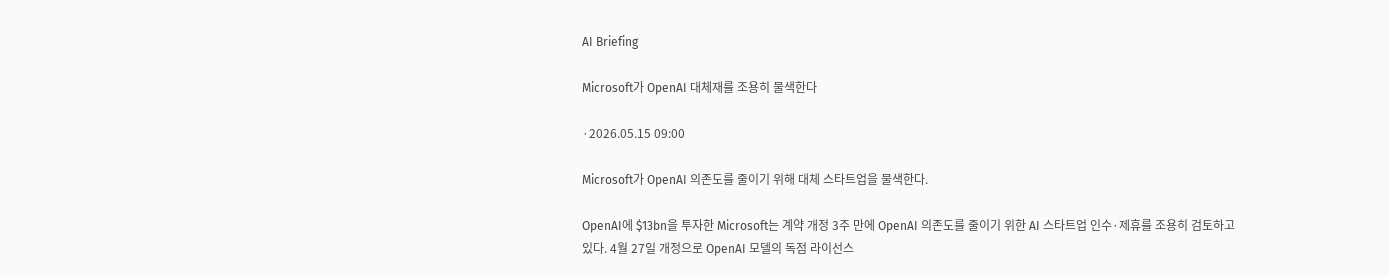AI Briefing

Microsoft가 OpenAI 대체재를 조용히 물색한다

·2026.05.15 09:00

Microsoft가 OpenAI 의존도를 줄이기 위해 대체 스타트업을 물색한다.

OpenAI에 $13bn을 투자한 Microsoft는 계약 개정 3주 만에 OpenAI 의존도를 줄이기 위한 AI 스타트업 인수·제휴를 조용히 검토하고 있다. 4월 27일 개정으로 OpenAI 모델의 독점 라이선스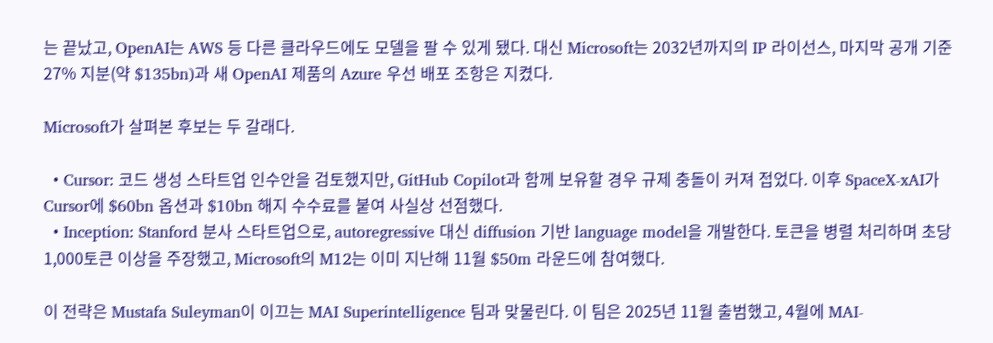는 끝났고, OpenAI는 AWS 등 다른 클라우드에도 모델을 팔 수 있게 됐다. 대신 Microsoft는 2032년까지의 IP 라이선스, 마지막 공개 기준 27% 지분(약 $135bn)과 새 OpenAI 제품의 Azure 우선 배포 조항은 지켰다.

Microsoft가 살펴본 후보는 두 갈래다.

  • Cursor: 코드 생성 스타트업 인수안을 검토했지만, GitHub Copilot과 함께 보유할 경우 규제 충돌이 커져 접었다. 이후 SpaceX-xAI가 Cursor에 $60bn 옵션과 $10bn 해지 수수료를 붙여 사실상 선점했다.
  • Inception: Stanford 분사 스타트업으로, autoregressive 대신 diffusion 기반 language model을 개발한다. 토큰을 병렬 처리하며 초당 1,000토큰 이상을 주장했고, Microsoft의 M12는 이미 지난해 11월 $50m 라운드에 참여했다.

이 전략은 Mustafa Suleyman이 이끄는 MAI Superintelligence 팀과 맞물린다. 이 팀은 2025년 11월 출범했고, 4월에 MAI-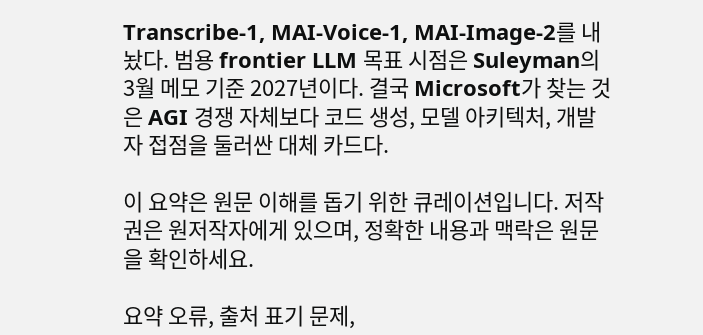Transcribe-1, MAI-Voice-1, MAI-Image-2를 내놨다. 범용 frontier LLM 목표 시점은 Suleyman의 3월 메모 기준 2027년이다. 결국 Microsoft가 찾는 것은 AGI 경쟁 자체보다 코드 생성, 모델 아키텍처, 개발자 접점을 둘러싼 대체 카드다.

이 요약은 원문 이해를 돕기 위한 큐레이션입니다. 저작권은 원저작자에게 있으며, 정확한 내용과 맥락은 원문을 확인하세요.

요약 오류, 출처 표기 문제,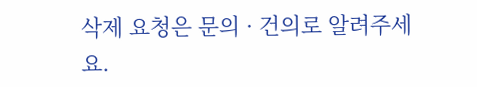삭제 요청은 문의 · 건의로 알려주세요.